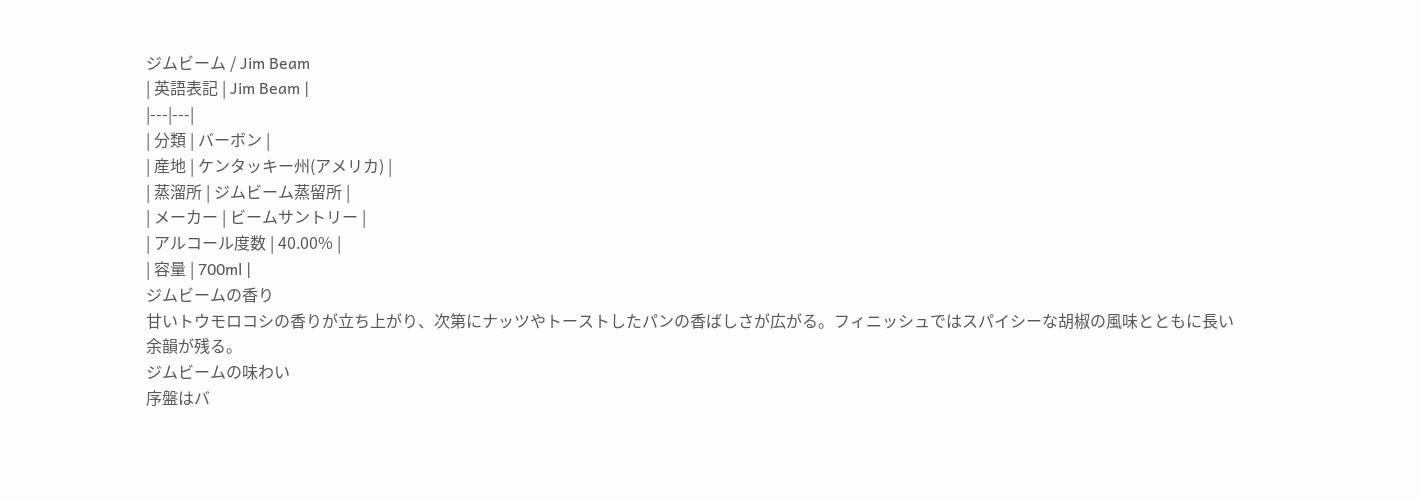ジムビーム / Jim Beam
| 英語表記 | Jim Beam |
|---|---|
| 分類 | バーボン |
| 産地 | ケンタッキー州(アメリカ) |
| 蒸溜所 | ジムビーム蒸留所 |
| メーカー | ビームサントリー |
| アルコール度数 | 40.00% |
| 容量 | 700ml |
ジムビームの香り
甘いトウモロコシの香りが立ち上がり、次第にナッツやトーストしたパンの香ばしさが広がる。フィニッシュではスパイシーな胡椒の風味とともに長い余韻が残る。
ジムビームの味わい
序盤はバ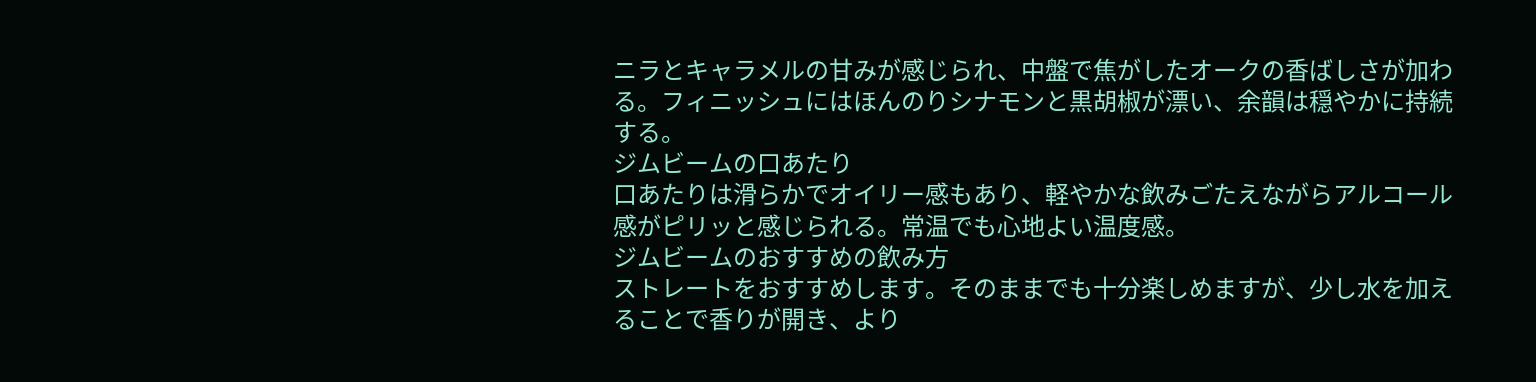ニラとキャラメルの甘みが感じられ、中盤で焦がしたオークの香ばしさが加わる。フィニッシュにはほんのりシナモンと黒胡椒が漂い、余韻は穏やかに持続する。
ジムビームの口あたり
口あたりは滑らかでオイリー感もあり、軽やかな飲みごたえながらアルコール感がピリッと感じられる。常温でも心地よい温度感。
ジムビームのおすすめの飲み方
ストレートをおすすめします。そのままでも十分楽しめますが、少し水を加えることで香りが開き、より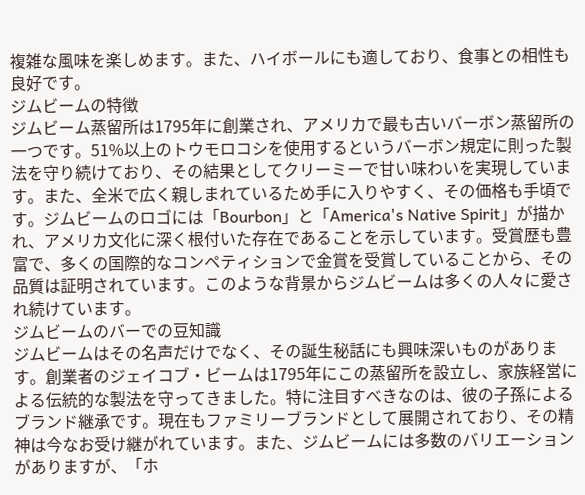複雑な風味を楽しめます。また、ハイボールにも適しており、食事との相性も良好です。
ジムビームの特徴
ジムビーム蒸留所は1795年に創業され、アメリカで最も古いバーボン蒸留所の一つです。51%以上のトウモロコシを使用するというバーボン規定に則った製法を守り続けており、その結果としてクリーミーで甘い味わいを実現しています。また、全米で広く親しまれているため手に入りやすく、その価格も手頃です。ジムビームのロゴには「Bourbon」と「America's Native Spirit」が描かれ、アメリカ文化に深く根付いた存在であることを示しています。受賞歴も豊富で、多くの国際的なコンペティションで金賞を受賞していることから、その品質は証明されています。このような背景からジムビームは多くの人々に愛され続けています。
ジムビームのバーでの豆知識
ジムビームはその名声だけでなく、その誕生秘話にも興味深いものがあります。創業者のジェイコブ・ビームは1795年にこの蒸留所を設立し、家族経営による伝統的な製法を守ってきました。特に注目すべきなのは、彼の子孫によるブランド継承です。現在もファミリーブランドとして展開されており、その精神は今なお受け継がれています。また、ジムビームには多数のバリエーションがありますが、「ホ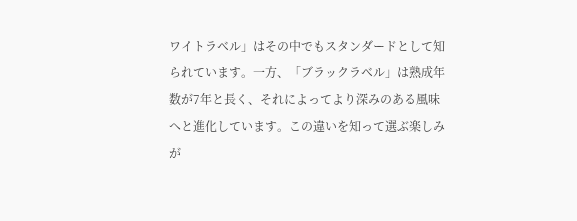ワイトラベル」はその中でもスタンダードとして知られています。一方、「ブラックラベル」は熟成年数が7年と長く、それによってより深みのある風味へと進化しています。この違いを知って選ぶ楽しみが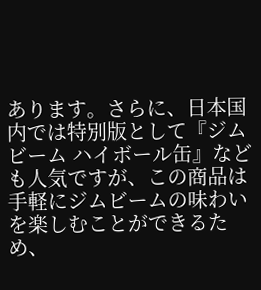あります。さらに、日本国内では特別版として『ジムビーム ハイボール缶』なども人気ですが、この商品は手軽にジムビームの味わいを楽しむことができるため、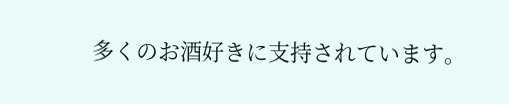多くのお酒好きに支持されています。